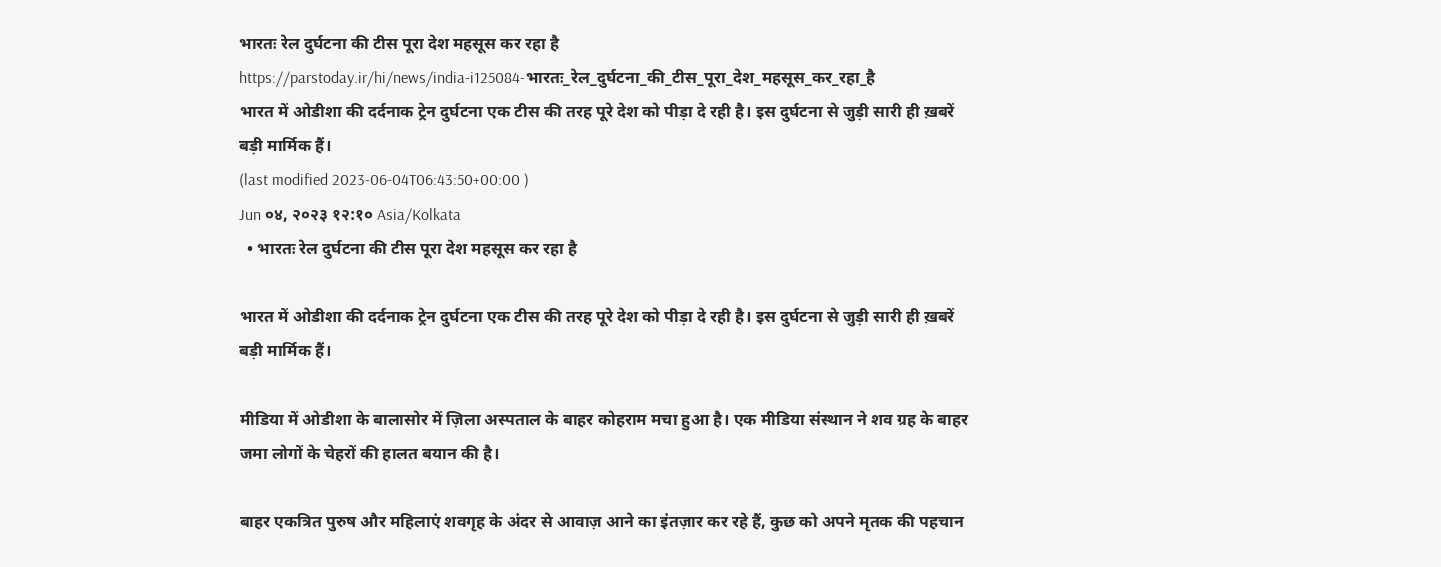भारतः रेल दुर्घटना की टीस पूरा देश महसूस कर रहा है
https://parstoday.ir/hi/news/india-i125084-भारतः_रेल_दुर्घटना_की_टीस_पूरा_देश_महसूस_कर_रहा_है
भारत में ओडीशा की दर्दनाक ट्रेन दुर्घटना एक टीस की तरह पूरे देश को पीड़ा दे रही है। इस दुर्घटना से जुड़ी सारी ही ख़बरें बड़ी मार्मिक हैं।
(last modified 2023-06-04T06:43:50+00:00 )
Jun ०४, २०२३ १२:१० Asia/Kolkata
  • भारतः रेल दुर्घटना की टीस पूरा देश महसूस कर रहा है

भारत में ओडीशा की दर्दनाक ट्रेन दुर्घटना एक टीस की तरह पूरे देश को पीड़ा दे रही है। इस दुर्घटना से जुड़ी सारी ही ख़बरें बड़ी मार्मिक हैं।

मीडिया में ओडीशा के बालासोर में ज़िला अस्पताल के बाहर कोहराम मचा हुआ है। एक मीडिया संस्थान ने शव ग्रह के बाहर जमा लोगों के चेहरों की हालत बयान की है।

बाहर एकत्रित पुरुष और महिलाएं शवगृह के अंदर से आवाज़ आने का इंतज़ार कर रहे हैं, कुछ को अपने मृतक की पहचान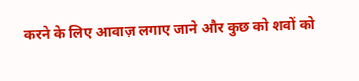करने के लिए आवाज़ लगाए जाने और कुछ को शवों को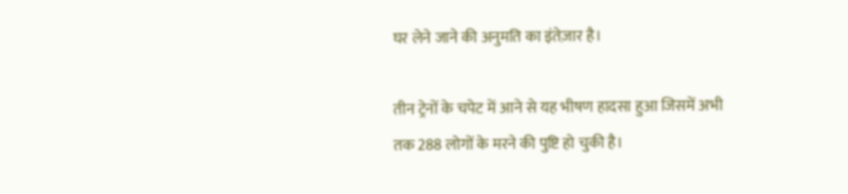घर लेने जाने की अनुमति का इंतेज़ार है।

तीन ट्रेनों के चपेट में आने से यह भीषण हादसा हुआ जिसमें अभी तक 288 लोगों के मरने की पुष्टि हो चुकी है।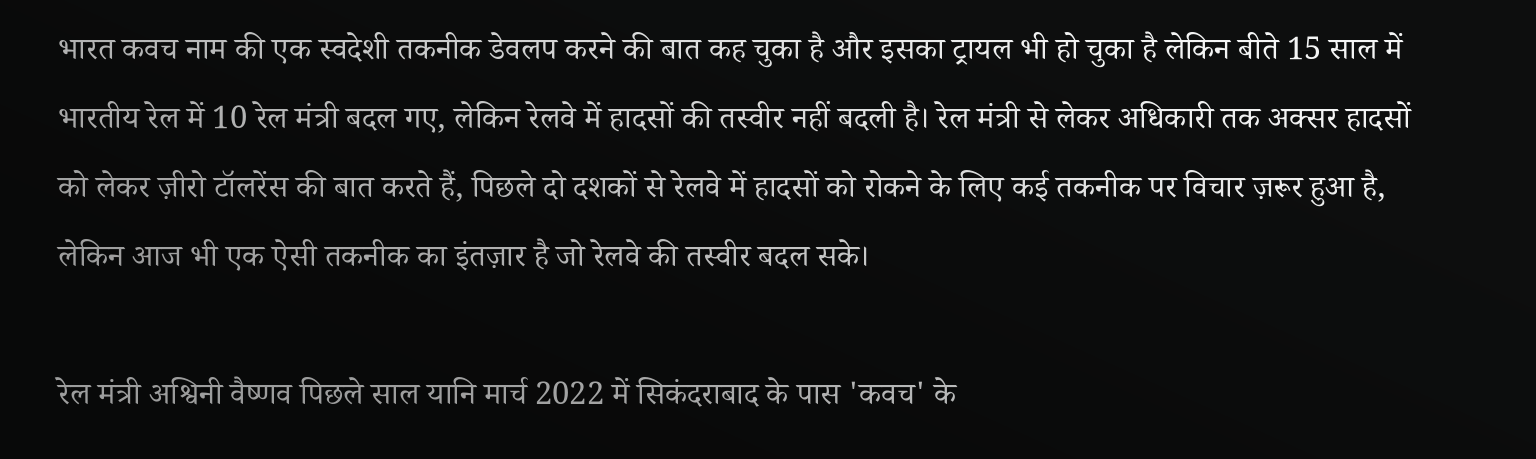भारत कवच नाम की एक स्वदेशी तकनीक डेवलप करने की बात कह चुका है और इसका ट्रायल भी हो चुका है लेकिन बीते 15 साल में भारतीय रेल में 10 रेल मंत्री बदल गए, लेकिन रेलवे में हादसों की तस्वीर नहीं बदली है। रेल मंत्री से लेकर अधिकारी तक अक्सर हादसों को लेकर ज़ीरो टॉलरेंस की बात करते हैं, पिछले दो दशकों से रेलवे में हादसों को रोकने के लिए कई तकनीक पर विचार ज़रूर हुआ है, लेकिन आज भी एक ऐसी तकनीक का इंतज़ार है जो रेलवे की तस्वीर बदल सके।

रेल मंत्री अश्विनी वैष्णव पिछले साल यानि मार्च 2022 में सिकंदराबाद के पास 'कवच' के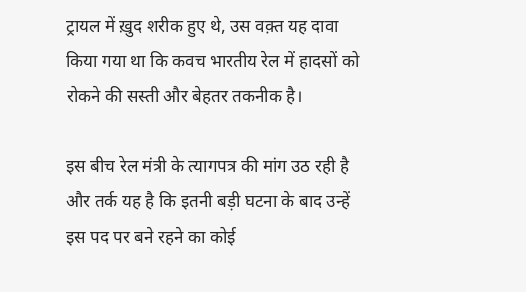ट्रायल में ख़ुद शरीक हुए थे, उस वक़्त यह दावा किया गया था कि कवच भारतीय रेल में हादसों को रोकने की सस्ती और बेहतर तकनीक है।

इस बीच रेल मंत्री के त्यागपत्र की मांग उठ रही है और तर्क यह है कि इतनी बड़ी घटना के बाद उन्हें इस पद पर बने रहने का कोई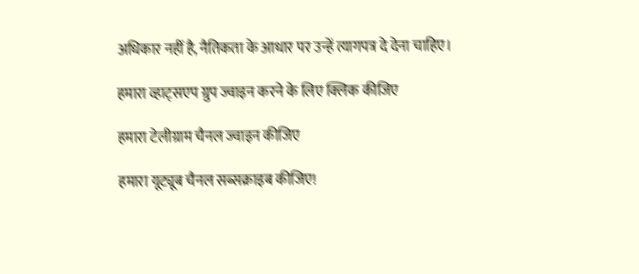अधिकार नहीं है, नैतिकता के आधार पर उन्हें त्यागपत्र दे देना चाहिए।

हमारा व्हाट्सएप ग्रुप ज्वाइन करने के लिए क्लिक कीजिए

हमारा टेलीग्राम चैनल ज्वाइन कीजिए

हमारा यूट्यूब चैनल सब्सक्राइब कीजिए!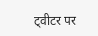ट्वीटर पर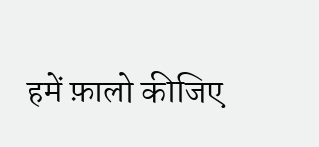हमें फ़ालो कीजिए